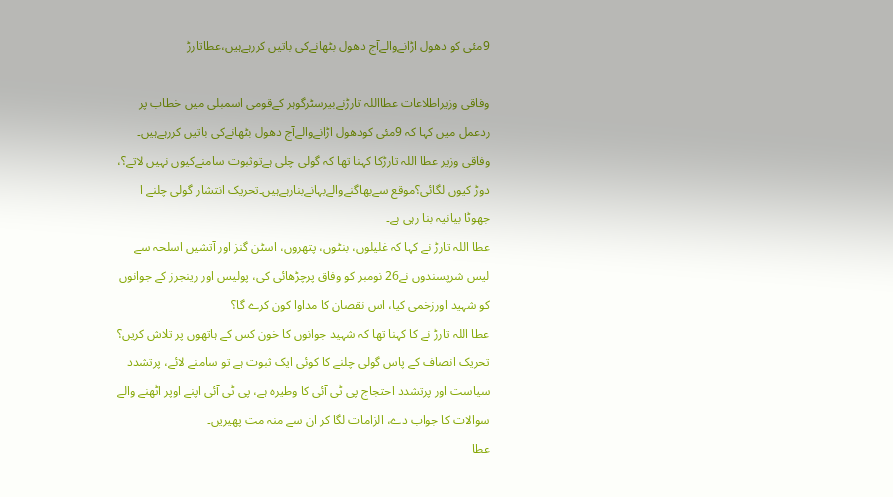9مئی کو دھول اڑانےوالےآج دھول بٹھانےکی باتیں کررہےہیں،عطاتارڑ

وفاقی وزیراطلاعات عطااللہ تارڑنےبیرسٹرگوہر کےقومی اسمبلی میں خطاب پر ردعمل میں کہا کہ 9مئی کودھول اڑانےوالےآج دھول بٹھانےکی باتیں کررہےہیں۔
وفاقی وزیر عطا اللہ تارڑکا کہنا تھا کہ گولی چلی ہےتوثبوت سامنےکیوں نہیں لاتے؟، دوڑ کیوں لگائی؟موقع سےبھاگنےوالےبہانےبنارہےہیں۔تحریک انتشار گولی چلنے ا جھوٹا بیانیہ بنا رہی ہے۔
عطا اللہ تارڑ نے کہا کہ غلیلوں، بنٹوں، پتھروں، اسٹن گنز اور آتشیں اسلحہ سے لیس شرپسندوں نے26 نومبر کو وفاق پرچڑھائی کی، پولیس اور رینجرز کے جوانوں کو شہید اورزخمی کیا، اس نقصان کا مداوا کون کرے گا؟
عطا اللہ تارڑ نے کا کہنا تھا کہ شہید جوانوں کا خون کس کے ہاتھوں پر تلاش کریں؟ تحریک انصاف کے پاس گولی چلنے کا کوئی ایک ثبوت ہے تو سامنے لائے، پرتشدد سیاست اور پرتشدد احتجاج پی ٹی آئی کا وطیرہ ہے، پی ٹی آئی اپنے اوپر اٹھنے والے سوالات کا جواب دے، الزامات لگا کر ان سے منہ مت پھیریں۔
عطا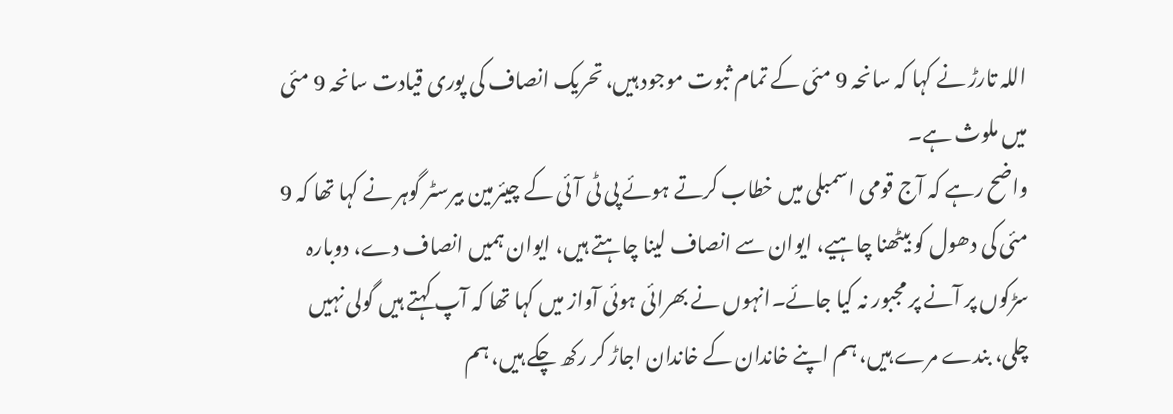اللہ تارڑ نے کہا کہ سانحہ 9 مئی کے تمام ثبوت موجود ہیں، تحریک انصاف کی پوری قیادت سانحہ 9 مئی میں ملوث ہے۔
واضح رہے کہ آج قومی اسمبلی میں خطاب کرتے ہوئے پی ٹی آئی کے چیئرمین بیرسٹر گوہر نے کہا تھا کہ 9 مئی کی دھول کو بیٹھنا چاہیے، ایوان سے انصاف لینا چاہتے ہیں، ایوان ہمیں انصاف دے، دوبارہ سڑکوں پر آنے پر مجبور نہ کیا جائے۔انہوں نے بھرائی ہوئی آواز میں کہا تھا کہ آپ کہتے ہیں گولی نہیں چلی، بندے مرے ہیں، ہم اپنے خاندان کے خاندان اجاڑ کر رکھ چکے ہیں، ہم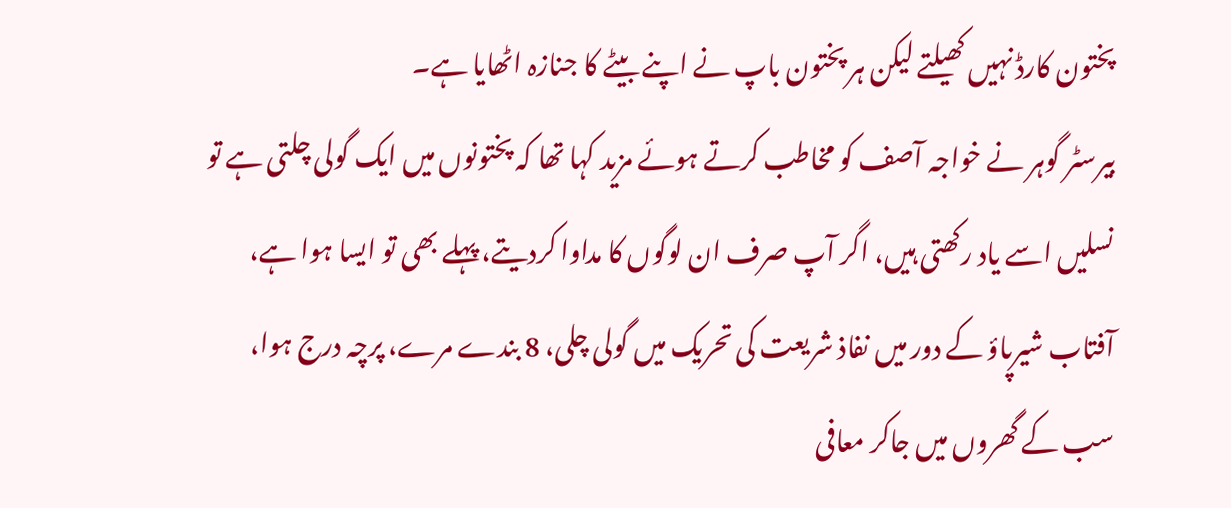پختون کارڈ نہیں کھیلتے لیکن ہر پختون باپ نے اپنے بیٹے کا جنازہ اٹھایا ہے۔
بیرسٹر گوہر نے خواجہ آصف کو مخاطب کرتے ہوئے مزید کہا تھا کہ پختونوں میں ایک گولی چلتی ہے تو نسلیں اسے یاد رکھتی ہیں، اگر آپ صرف ان لوگوں کا مداوا کردیتے، پہلے بھی تو ایسا ہوا ہے، آفتاب شیرپاؤ کے دور میں نفاذ شریعت کی تحریک میں گولی چلی، 8 بندے مرے، پرچہ درج ہوا، سب کے گھروں میں جاکر معافی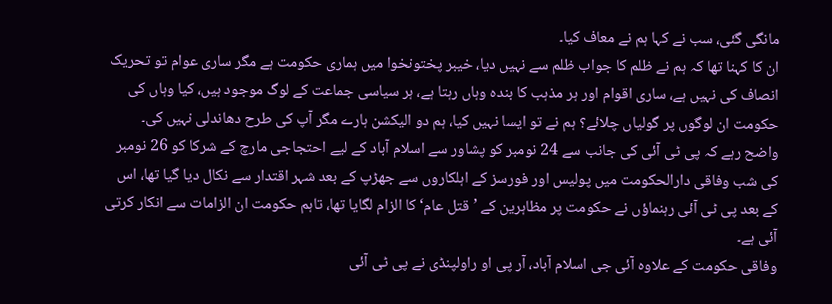مانگی گئی، سب نے کہا ہم نے معاف کیا۔
ان کا کہنا تھا کہ ہم نے ظلم کا جواب ظلم سے نہیں دیا، خیبر پختونخوا میں ہماری حکومت ہے مگر ساری عوام تو تحریک انصاف کی نہیں ہے، ساری اقوام اور ہر مذہب کا بندہ وہاں رہتا ہے، ہر سیاسی جماعت کے لوگ موجود ہیں، کیا وہاں کی حکومت ان لوگوں پر گولیاں چلائے؟ ہم نے تو ایسا نہیں کیا، ہم دو الیکشن ہارے مگر آپ کی طرح دھاندلی نہیں کی۔
واضح رہے کہ پی ٹی آئی کی جانب سے 24 نومبر کو پشاور سے اسلام آباد کے لیے احتجاجی مارچ کے شرکا کو 26 نومبر کی شب وفاقی دارالحکومت میں پولیس اور فورسز کے اہلکاروں سے جھڑپ کے بعد شہر اقتدار سے نکال دیا گیا تھا، اس کے بعد پی ٹی آئی رہنماؤں نے حکومت پر مظاہرین کے ’قتل عام‘ کا الزام لگایا تھا، تاہم حکومت ان الزامات سے انکار کرتی آئی ہے۔
وفاقی حکومت کے علاوہ آئی جی اسلام آباد، آر پی او راولپنڈی نے پی ٹی آئی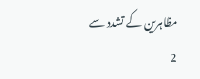مظاہرین کے تشدد سے 2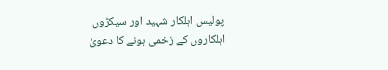پولیس اہلکار شہید اور سیکڑوں اہلکاروں کے زخمی ہونے کا دعویٰ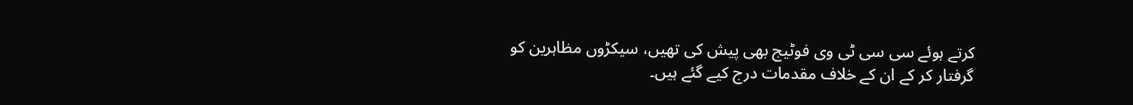کرتے ہوئے سی سی ٹی وی فوٹیج بھی پیش کی تھیں، سیکڑوں مظاہرین کو گرفتار کر کے ان کے خلاف مقدمات درج کیے گئے ہیں۔